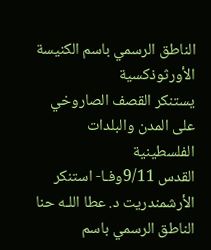الناطق الرسمي باسم الكنيسة الأورثوذكسية
يستنكر القصف الصاروخي على المدن والبلدات الفلسطينية
القدس 9/11وفـا- استنكر الأرشمندريت د. عطا اللـه حنا الناطق الرسمي باسم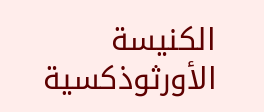الكنيسة الأورثوذكسية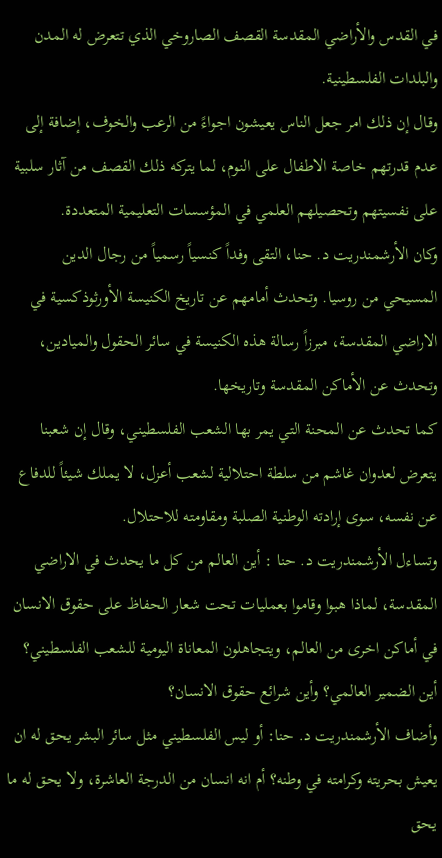في القدس والأراضي المقدسة القصف الصاروخي الذي تتعرض له المدن والبلدات الفلسطينية.
وقال إن ذلك امر جعل الناس يعيشون اجواءً من الرعب والخوف، إضافة إلى عدم قدرتهم خاصة الاطفال على النوم، لما يتركه ذلك القصف من آثار سلبية على نفسيتهم وتحصيلهم العلمي في المؤسسات التعليمية المتعددة.
وكان الأرشمندريت د. حنا، التقى وفداً كنسياً رسمياً من رجال الدين المسيحي من روسيا. وتحدث أمامهم عن تاريخ الكنيسة الأورثوذكسية في الاراضي المقدسة، مبرزاً رسالة هذه الكنيسة في سائر الحقول والميادين، وتحدث عن الأماكن المقدسة وتاريخها.
كما تحدث عن المحنة التي يمر بها الشعب الفلسطيني، وقال إن شعبنا يتعرض لعدوان غاشم من سلطة احتلالية لشعب أعزل، لا يملك شيئاً للدفاع عن نفسه، سوى إرادته الوطنية الصلبة ومقاومته للاحتلال.
وتساءل الأرشمندريت د. حنا : أين العالم من كل ما يحدث في الاراضي المقدسة، لماذا هبوا وقاموا بعمليات تحت شعار الحفاظ على حقوق الانسان في أماكن اخرى من العالم، ويتجاهلون المعاناة اليومية للشعب الفلسطيني؟ أين الضمير العالمي؟ وأين شرائع حقوق الانسان؟
وأضاف الأرشمندريت د. حنا: أو ليس الفلسطيني مثل سائر البشر يحق له ان يعيش بحريته وكرامته في وطنه؟ أم انه انسان من الدرجة العاشرة، ولا يحق له ما يحق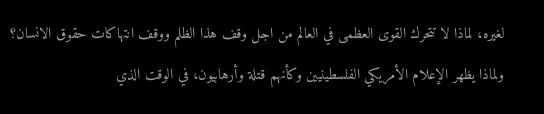لغيره، لماذا لا تتحرك القوى العظمى في العالم من اجل وقف هذا الظلم ووقف انتهاكات حقوق الانسان؟ ولماذا يظهر الإعلام الأمريكي الفلسطينيين وكأنهم قتلة وأرهابيون، في الوقت الذي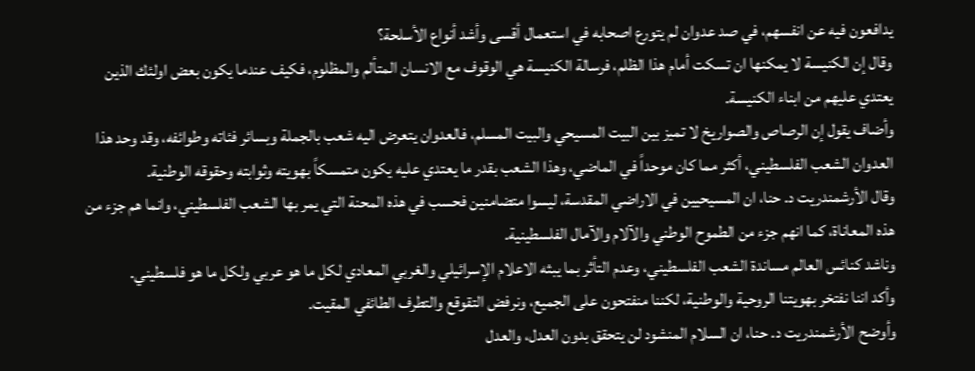يدافعون فيه عن انفسهم، في صد عدوان لم يتورع اصحابه في استعمال أقسى وأشد أنواع الأسلحة؟
وقال إن الكنيسة لا يمكنها ان تسكت أمام هذا الظلم، فرسالة الكنيسة هي الوقوف مع الانسان المتألم والمظلوم، فكيف عندما يكون بعض اولئك الذين يعتدي عليهم من ابناء الكنيسة.
وأضاف يقول إن الرصاص والصواريخ لا تميز بين البيت المسيحي والبيت المسلم، فالعدوان يتعرض اليه شعب بالجملة وبسائر فئاته وطوائفه، وقد وحد هذا العدوان الشعب الفلسطيني، أكثر مما كان موحداً في الماضي، وهذا الشعب بقدر ما يعتدي عليه يكون متمسكاً بهويته وثوابته وحقوقه الوطنية.
وقال الأرشمندريت د. حنا، ان المسيحيين في الاراضي المقدسة، ليسوا متضامنين فحسب في هذه المحنة التي يمر بها الشعب الفلسطيني، وانما هم جزء من هذه المعاناة، كما انهم جزء من الطموح الوطني والآلام والآمال الفلسطينية.
وناشد كنائس العالم مساندة الشعب الفلسطيني، وعدم التأثر بما يبثه الاعلام الإسرائيلي والغربي المعادي لكل ما هو عربي ولكل ما هو فلسطيني.
وأكد اننا نفتخر بهويتنا الروحية والوطنية، لكننا منفتحون على الجميع، ونرفض التقوقع والتطرف الطائفي المقيت.
وأوضح الأرشمندريت د. حنا، ان السلام المنشود لن يتحقق بدون العدل، والعدل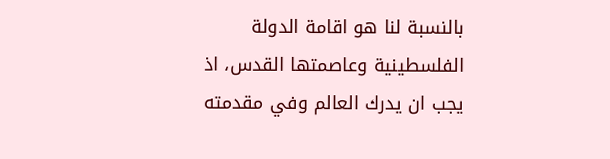بالنسبة لنا هو اقامة الدولة الفلسطينية وعاصمتها القدس، اذ يجب ان يدرك العالم وفي مقدمته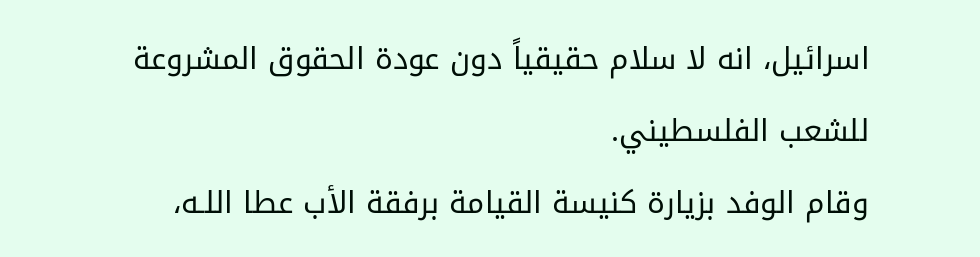اسرائيل، انه لا سلام حقيقياً دون عودة الحقوق المشروعة للشعب الفلسطيني.
وقام الوفد بزيارة كنيسة القيامة برفقة الأب عطا اللـه،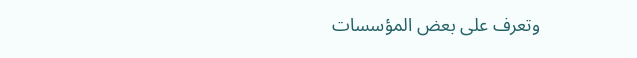وتعرف على بعض المؤسسات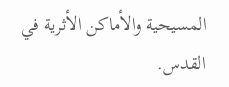المسيحية والأماكن الأثرية في القدس.